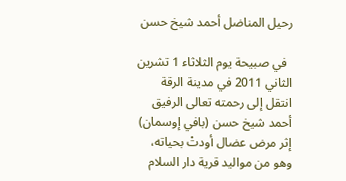رحيل المناضل أحمد شيخ حسن

  في صبيحة يوم الثلاثاء 1 تشرين الثاني 2011 في مدينة الرقة انتقل إلى رحمته تعالى الرفيق أحمد شيخ حسن (بافي إوسمان) إثر مرض عضال أودتْ بحياته، وهو من مواليد قرية دار السلام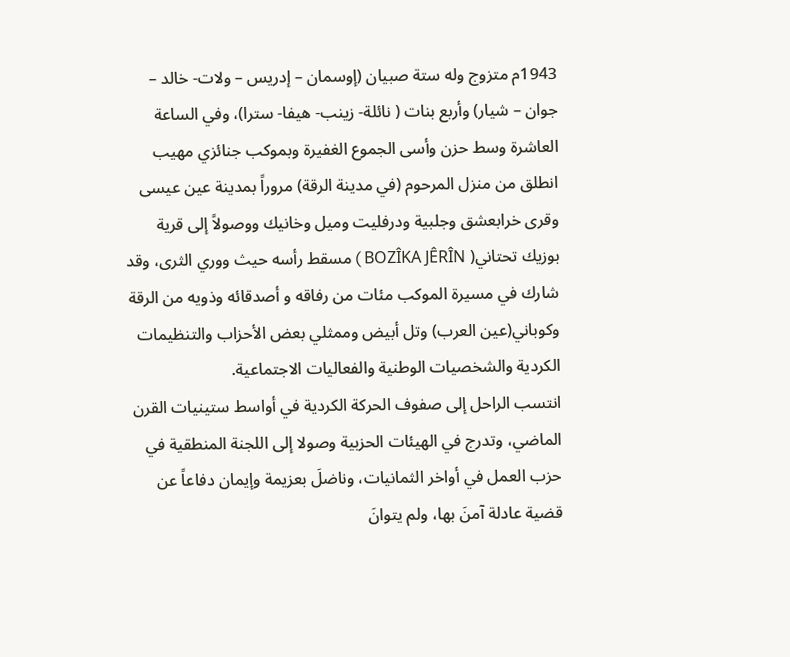1943م متزوج وله ستة صبيان (إوسمان – إدريس – ولات- خالد – جوان – شيار) وأربع بنات ( نائلة- زينب- هيفا- سترا)، وفي الساعة العاشرة وسط حزن وأسى الجموع الغفيرة وبموكب جنائزي مهيب انطلق من منزل المرحوم (في مدينة الرقة) مروراً بمدينة عين عيسى وقرى خرابعشق وجلبية ودرفليت وميل وخانيك ووصولاً إلى قرية بوزيك تحتاني( BOZÎKA JÊRÎN ) مسقط رأسه حيث ووري الثرى، وقد شارك في مسيرة الموكب مئات من رفاقه و أصدقائه وذويه من الرقة وكوباني(عين العرب) وتل أبيض وممثلي بعض الأحزاب والتنظيمات الكردية والشخصيات الوطنية والفعاليات الاجتماعية.
انتسب الراحل إلى صفوف الحركة الكردية في أواسط ستينيات القرن الماضي، وتدرج في الهيئات الحزبية وصولا إلى اللجنة المنطقية في حزب العمل في أواخر الثمانيات، وناضلَ بعزيمة وإيمان دفاعاً عن قضية عادلة آمنَ بها، ولم يتوانَ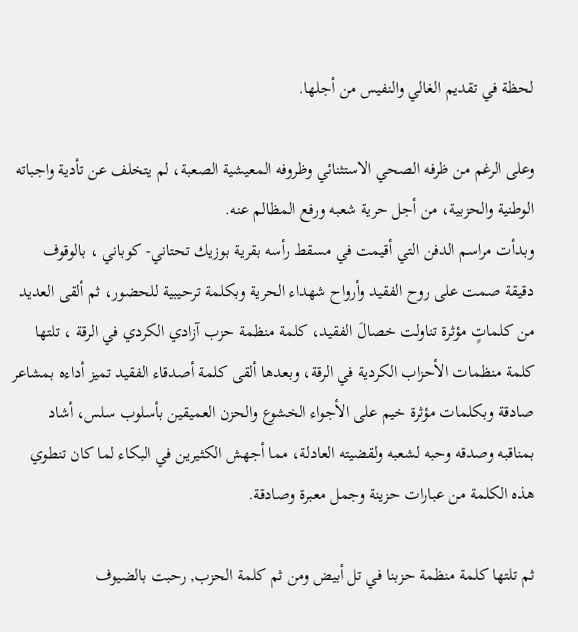لحظة في تقديم الغالي والنفيس من أجلها.

وعلى الرغم من ظرفه الصحي الاستثنائي وظروفه المعيشية الصعبة، لم يتخلف عن تأدية واجباته الوطنية والحزبية، من أجل حرية شعبه ورفع المظالم عنه.
وبدأت مراسم الدفن التي أقيمت في مسقط رأسه بقرية بوزيك تحتاني- كوباني ، بالوقوف دقيقة صمت على روح الفقيد وأرواح شهداء الحرية وبكلمة ترحيبية للحضور، ثم ألقى العديد من كلماتٍ مؤثرة تناولت خصالَ الفقيد، كلمة منظمة حزب آزادي الكردي في الرقة ، تلتها كلمة منظمات الأحزاب الكردية في الرقة، وبعدها ألقى كلمة أصدقاء الفقيد تميز أداءه بمشاعر صادقة وبكلمات مؤثرة خيم على الأجواء الخشوع والحزن العميقين بأسلوب سلس، أشاد بمناقبه وصدقه وحبه لشعبه ولقضيته العادلة، مما أجهش الكثيرين في البكاء لما كان تنطوي هذه الكلمة من عبارات حزينة وجمل معبرة وصادقة.

ثم تلتها كلمة منظمة حزبنا في تل أبيض ومن ثم كلمة الحزب, رحبت بالضيوف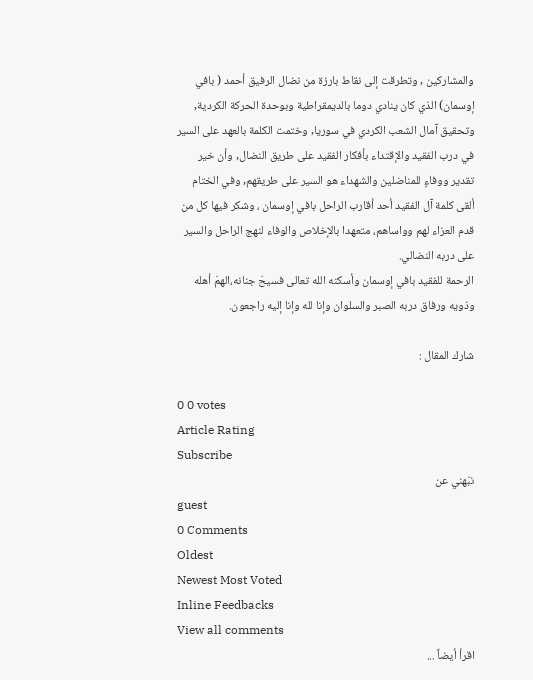والمشاركين , وتطرقت إلى نقاط بارزة من نضال الرفيق أحمد ( بافي إوسمان) الذي كان ينادي دوما بالديمقراطية وبوحدة الحركة الكردية, وتحقيق آمال الشعب الكردي في سوريا, وختمت الكلمة بالعهد على السير في درب الفقيد والإقتداء بأفكار الفقيد على طريق النضال, وأن خير تقدير ووفاءٍ للمناضلين والشهداء هو السير على طريقهم, وفي الختام ألقى كلمة آل الفقيد أحد أقارب الراحل بافي إوسمان ، وشكر فيها كل من قدم العزاء لهم وواساهم، متعهدا بالإخلاص والوفاء لنهج الراحل والسير على دربه النضالي.
الرحمة للفقيد بافي إوسمان وأسكنه الله تعالى فسيحَ جنانه،الهمَ أهله وذويه ورفاق دربه الصبر والسلوان وإنا لله وإنا إليه راجعون.

شارك المقال :

0 0 votes
Article Rating
Subscribe
نبّهني عن
guest
0 Comments
Oldest
Newest Most Voted
Inline Feedbacks
View all comments
اقرأ أيضاً ...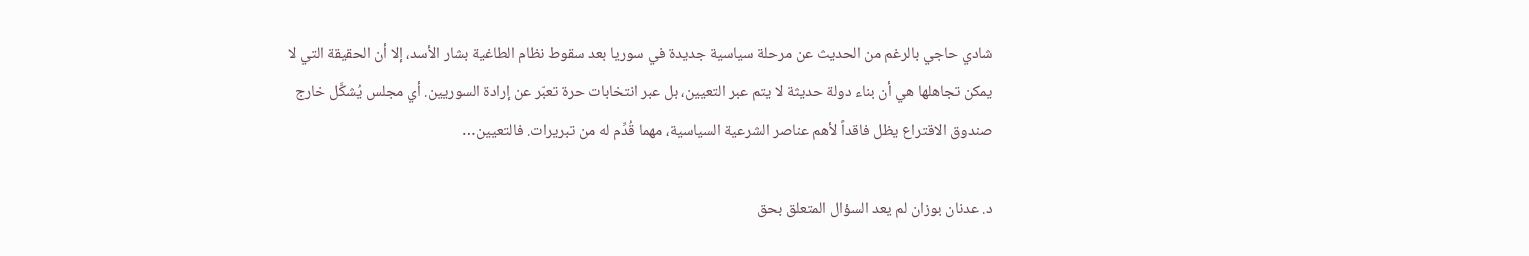شادي حاجي بالرغم من الحديث عن مرحلة سياسية جديدة في سوريا بعد سقوط نظام الطاغية بشار الأسد، إلا أن الحقيقة التي لا يمكن تجاهلها هي أن بناء دولة حديثة لا يتم عبر التعيين، بل عبر انتخابات حرة تعبّر عن إرادة السوريين. أي مجلس يُشكَّل خارج صندوق الاقتراع يظل فاقداً لأهم عناصر الشرعية السياسية، مهما قُدِّم له من تبريرات. فالتعيين…

د. عدنان بوزان لم يعد السؤال المتعلق بحق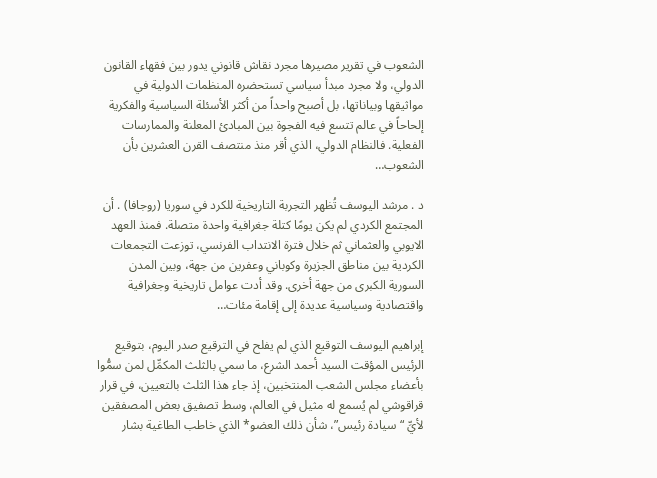الشعوب في تقرير مصيرها مجرد نقاش قانوني يدور بين فقهاء القانون الدولي، ولا مجرد مبدأ سياسي تستحضره المنظمات الدولية في مواثيقها وبياناتها، بل أصبح واحداً من أكثر الأسئلة السياسية والفكرية إلحاحاً في عالم تتسع فيه الفجوة بين المبادئ المعلنة والممارسات الفعلية. فالنظام الدولي، الذي أقر منذ منتصف القرن العشرين بأن الشعوب…

د . مرشد اليوسف تُظهر التجربة التاريخية للكرد في سوريا (روجافا) . أن المجتمع الكردي لم يكن يومًا كتلة جغرافية واحدة متصلة. فمنذ العهد الايوبي والعثماني ثم خلال فترة الانتداب الفرنسي، توزعت التجمعات الكردية بين مناطق الجزيرة وكوباني وعفرين من جهة، وبين المدن السورية الكبرى من جهة أخرى. وقد أدت عوامل تاريخية وجغرافية واقتصادية وسياسية عديدة إلى إقامة مئات…

إبراهيم اليوسف التوقيع الذي لم يفلح في الترقيع صدر اليوم، بتوقيع الرئيس المؤقت السيد أحمد الشرع، ما سمي بالثلث المكمِّل لمن سمُّوا بأعضاء مجلس الشعب المنتخبين، إذ جاء هذا الثلث بالتعيين، في قرار قراقوشي لم يُسمع له مثيل في العالم، وسط تصفيق بعض المصفقين لأيِّ “سيادة رئيس”، شأن ذلك العضو* الذي خاطب الطاغية بشار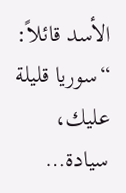الأسد قائلاً: “سوريا قليلة عليك، سيادة…